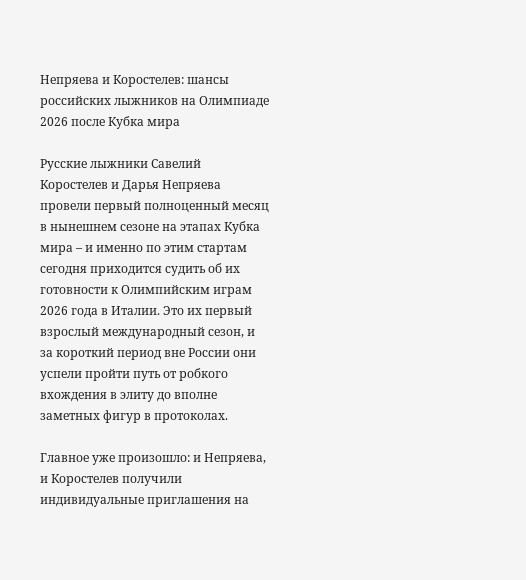Непряева и Коростелев: шансы российских лыжников на Олимпиаде 2026 после Кубка мира

Русские лыжники Савелий Коростелев и Дарья Непряева провели первый полноценный месяц в нынешнем сезоне на этапах Кубка мира – и именно по этим стартам сегодня приходится судить об их готовности к Олимпийским играм 2026 года в Италии. Это их первый взрослый международный сезон, и за короткий период вне России они успели пройти путь от робкого вхождения в элиту до вполне заметных фигур в протоколах.

Главное уже произошло: и Непряева, и Коростелев получили индивидуальные приглашения на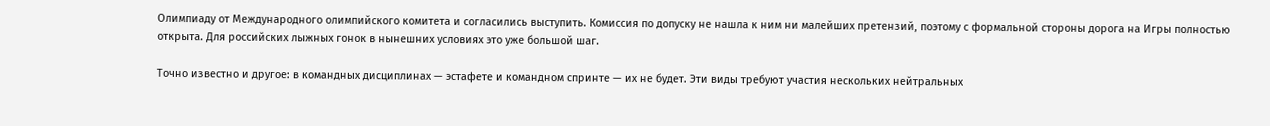Олимпиаду от Международного олимпийского комитета и согласились выступить. Комиссия по допуску не нашла к ним ни малейших претензий, поэтому с формальной стороны дорога на Игры полностью открыта. Для российских лыжных гонок в нынешних условиях это уже большой шаг.

Точно известно и другое: в командных дисциплинах — эстафете и командном спринте — их не будет. Эти виды требуют участия нескольких нейтральных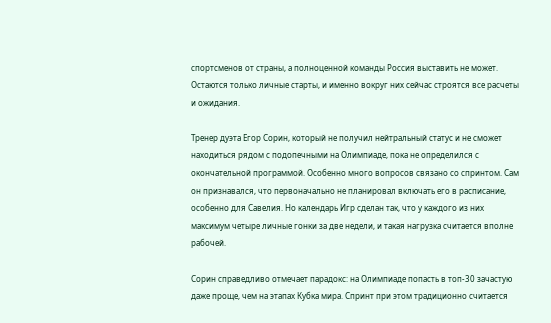спортсменов от страны, а полноценной команды Россия выставить не может. Остаются только личные старты, и именно вокруг них сейчас строятся все расчеты и ожидания.

Тренер дуэта Егор Сорин, который не получил нейтральный статус и не сможет находиться рядом с подопечными на Олимпиаде, пока не определился с окончательной программой. Особенно много вопросов связано со спринтом. Сам он признавался, что первоначально не планировал включать его в расписание, особенно для Савелия. Но календарь Игр сделан так, что у каждого из них максимум четыре личные гонки за две недели, и такая нагрузка считается вполне рабочей.

Сорин справедливо отмечает парадокс: на Олимпиаде попасть в топ-30 зачастую даже проще, чем на этапах Кубка мира. Спринт при этом традиционно считается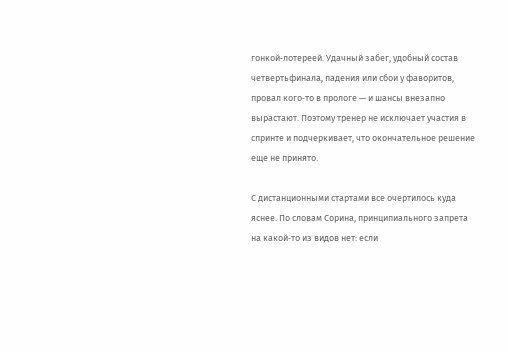гонкой‑лотереей. Удачный забег, удобный состав четвертьфинала, падения или сбои у фаворитов, провал кого‑то в прологе — и шансы внезапно вырастают. Поэтому тренер не исключает участия в спринте и подчеркивает, что окончательное решение еще не принято.

С дистанционными стартами все очертилось куда яснее. По словам Сорина, принципиального запрета на какой‑то из видов нет: если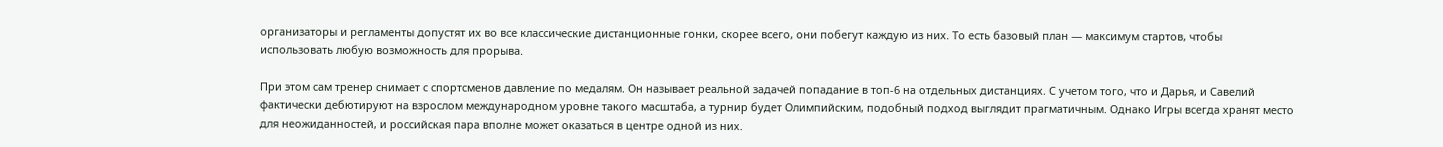организаторы и регламенты допустят их во все классические дистанционные гонки, скорее всего, они побегут каждую из них. То есть базовый план — максимум стартов, чтобы использовать любую возможность для прорыва.

При этом сам тренер снимает с спортсменов давление по медалям. Он называет реальной задачей попадание в топ‑6 на отдельных дистанциях. С учетом того, что и Дарья, и Савелий фактически дебютируют на взрослом международном уровне такого масштаба, а турнир будет Олимпийским, подобный подход выглядит прагматичным. Однако Игры всегда хранят место для неожиданностей, и российская пара вполне может оказаться в центре одной из них.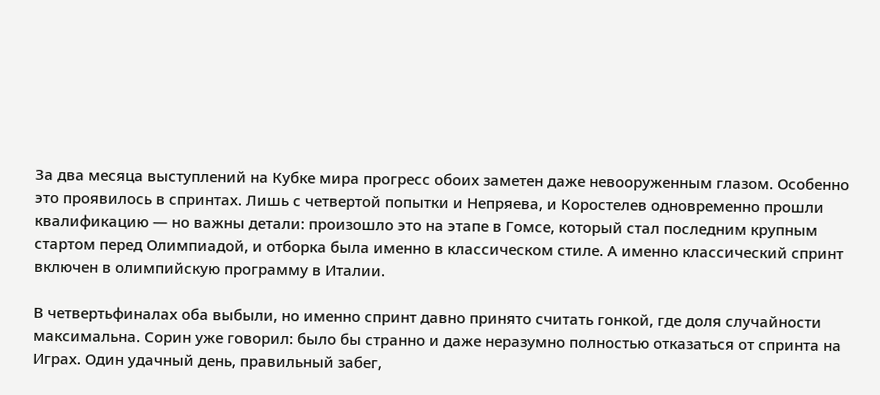За два месяца выступлений на Кубке мира прогресс обоих заметен даже невооруженным глазом. Особенно это проявилось в спринтах. Лишь с четвертой попытки и Непряева, и Коростелев одновременно прошли квалификацию — но важны детали: произошло это на этапе в Гомсе, который стал последним крупным стартом перед Олимпиадой, и отборка была именно в классическом стиле. А именно классический спринт включен в олимпийскую программу в Италии.

В четвертьфиналах оба выбыли, но именно спринт давно принято считать гонкой, где доля случайности максимальна. Сорин уже говорил: было бы странно и даже неразумно полностью отказаться от спринта на Играх. Один удачный день, правильный забег,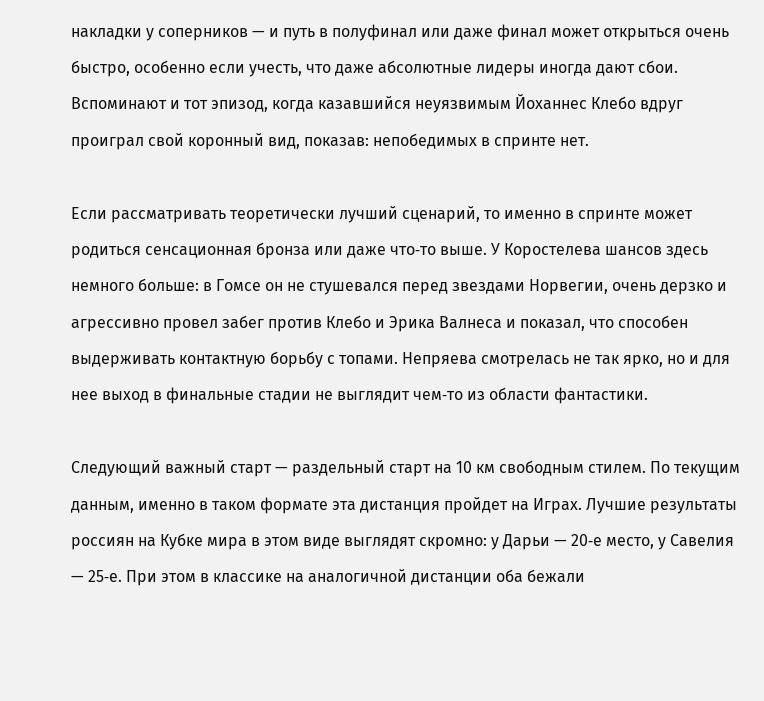накладки у соперников — и путь в полуфинал или даже финал может открыться очень быстро, особенно если учесть, что даже абсолютные лидеры иногда дают сбои. Вспоминают и тот эпизод, когда казавшийся неуязвимым Йоханнес Клебо вдруг проиграл свой коронный вид, показав: непобедимых в спринте нет.

Если рассматривать теоретически лучший сценарий, то именно в спринте может родиться сенсационная бронза или даже что‑то выше. У Коростелева шансов здесь немного больше: в Гомсе он не стушевался перед звездами Норвегии, очень дерзко и агрессивно провел забег против Клебо и Эрика Валнеса и показал, что способен выдерживать контактную борьбу с топами. Непряева смотрелась не так ярко, но и для нее выход в финальные стадии не выглядит чем‑то из области фантастики.

Следующий важный старт — раздельный старт на 10 км свободным стилем. По текущим данным, именно в таком формате эта дистанция пройдет на Играх. Лучшие результаты россиян на Кубке мира в этом виде выглядят скромно: у Дарьи — 20‑е место, у Савелия — 25‑е. При этом в классике на аналогичной дистанции оба бежали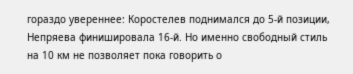гораздо увереннее: Коростелев поднимался до 5‑й позиции, Непряева финишировала 16‑й. Но именно свободный стиль на 10 км не позволяет пока говорить о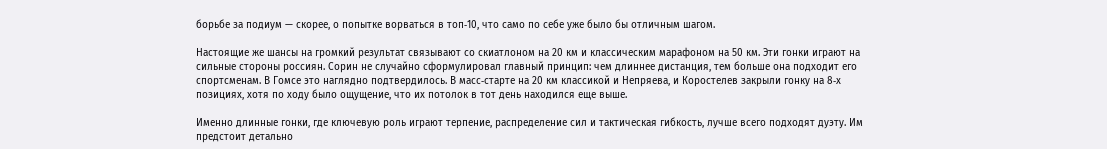борьбе за подиум — скорее, о попытке ворваться в топ‑10, что само по себе уже было бы отличным шагом.

Настоящие же шансы на громкий результат связывают со скиатлоном на 20 км и классическим марафоном на 50 км. Эти гонки играют на сильные стороны россиян. Сорин не случайно сформулировал главный принцип: чем длиннее дистанция, тем больше она подходит его спортсменам. В Гомсе это наглядно подтвердилось. В масс‑старте на 20 км классикой и Непряева, и Коростелев закрыли гонку на 8‑х позициях, хотя по ходу было ощущение, что их потолок в тот день находился еще выше.

Именно длинные гонки, где ключевую роль играют терпение, распределение сил и тактическая гибкость, лучше всего подходят дуэту. Им предстоит детально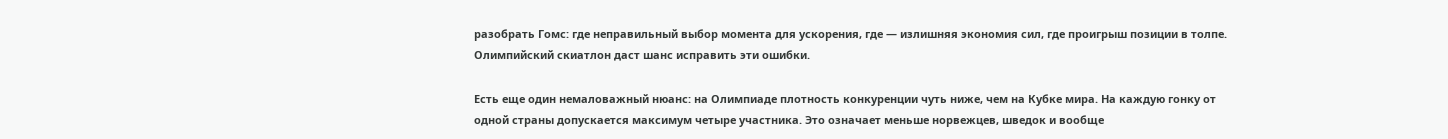разобрать Гомс: где неправильный выбор момента для ускорения, где — излишняя экономия сил, где проигрыш позиции в толпе. Олимпийский скиатлон даст шанс исправить эти ошибки.

Есть еще один немаловажный нюанс: на Олимпиаде плотность конкуренции чуть ниже, чем на Кубке мира. На каждую гонку от одной страны допускается максимум четыре участника. Это означает меньше норвежцев, шведок и вообще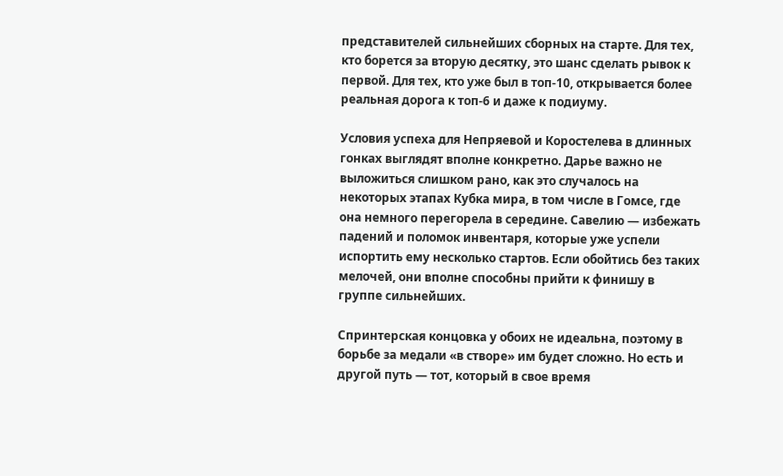представителей сильнейших сборных на старте. Для тех, кто борется за вторую десятку, это шанс сделать рывок к первой. Для тех, кто уже был в топ‑10, открывается более реальная дорога к топ‑6 и даже к подиуму.

Условия успеха для Непряевой и Коростелева в длинных гонках выглядят вполне конкретно. Дарье важно не выложиться слишком рано, как это случалось на некоторых этапах Кубка мира, в том числе в Гомсе, где она немного перегорела в середине. Савелию — избежать падений и поломок инвентаря, которые уже успели испортить ему несколько стартов. Если обойтись без таких мелочей, они вполне способны прийти к финишу в группе сильнейших.

Спринтерская концовка у обоих не идеальна, поэтому в борьбе за медали «в створе» им будет сложно. Но есть и другой путь — тот, который в свое время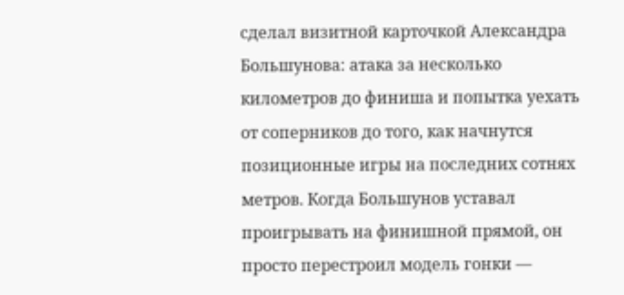сделал визитной карточкой Александра Большунова: атака за несколько километров до финиша и попытка уехать от соперников до того, как начнутся позиционные игры на последних сотнях метров. Когда Большунов уставал проигрывать на финишной прямой, он просто перестроил модель гонки —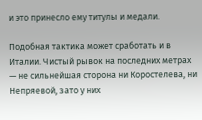и это принесло ему титулы и медали.

Подобная тактика может сработать и в Италии. Чистый рывок на последних метрах — не сильнейшая сторона ни Коростелева, ни Непряевой, зато у них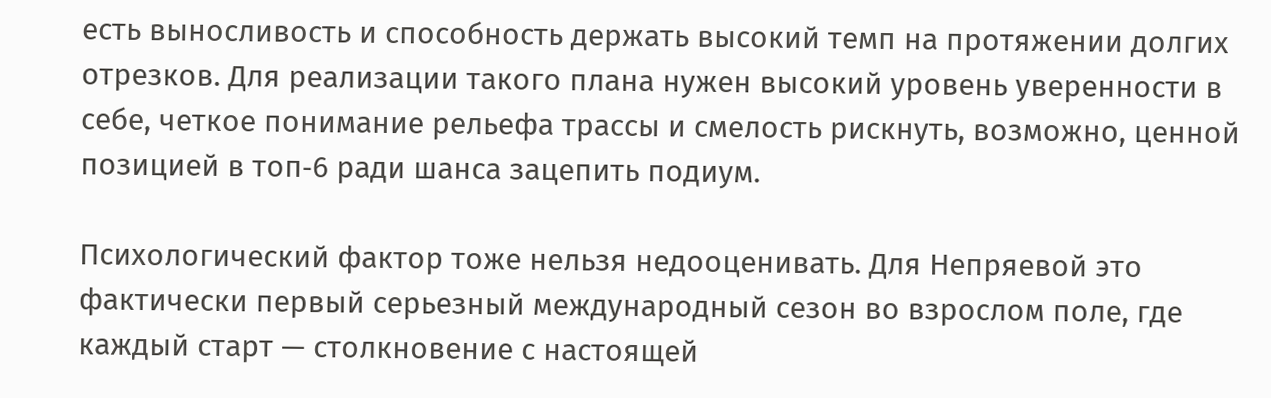есть выносливость и способность держать высокий темп на протяжении долгих отрезков. Для реализации такого плана нужен высокий уровень уверенности в себе, четкое понимание рельефа трассы и смелость рискнуть, возможно, ценной позицией в топ‑6 ради шанса зацепить подиум.

Психологический фактор тоже нельзя недооценивать. Для Непряевой это фактически первый серьезный международный сезон во взрослом поле, где каждый старт — столкновение с настоящей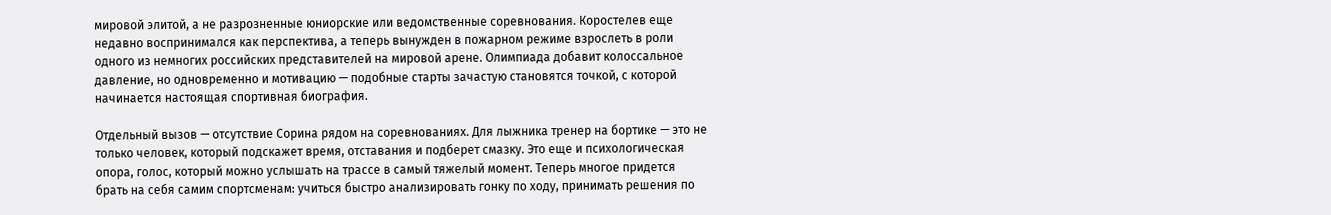мировой элитой, а не разрозненные юниорские или ведомственные соревнования. Коростелев еще недавно воспринимался как перспектива, а теперь вынужден в пожарном режиме взрослеть в роли одного из немногих российских представителей на мировой арене. Олимпиада добавит колоссальное давление, но одновременно и мотивацию — подобные старты зачастую становятся точкой, с которой начинается настоящая спортивная биография.

Отдельный вызов — отсутствие Сорина рядом на соревнованиях. Для лыжника тренер на бортике — это не только человек, который подскажет время, отставания и подберет смазку. Это еще и психологическая опора, голос, который можно услышать на трассе в самый тяжелый момент. Теперь многое придется брать на себя самим спортсменам: учиться быстро анализировать гонку по ходу, принимать решения по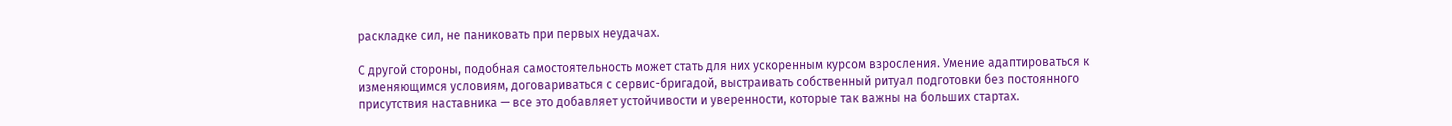раскладке сил, не паниковать при первых неудачах.

С другой стороны, подобная самостоятельность может стать для них ускоренным курсом взросления. Умение адаптироваться к изменяющимся условиям, договариваться с сервис-бригадой, выстраивать собственный ритуал подготовки без постоянного присутствия наставника — все это добавляет устойчивости и уверенности, которые так важны на больших стартах.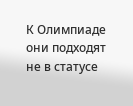К Олимпиаде они подходят не в статусе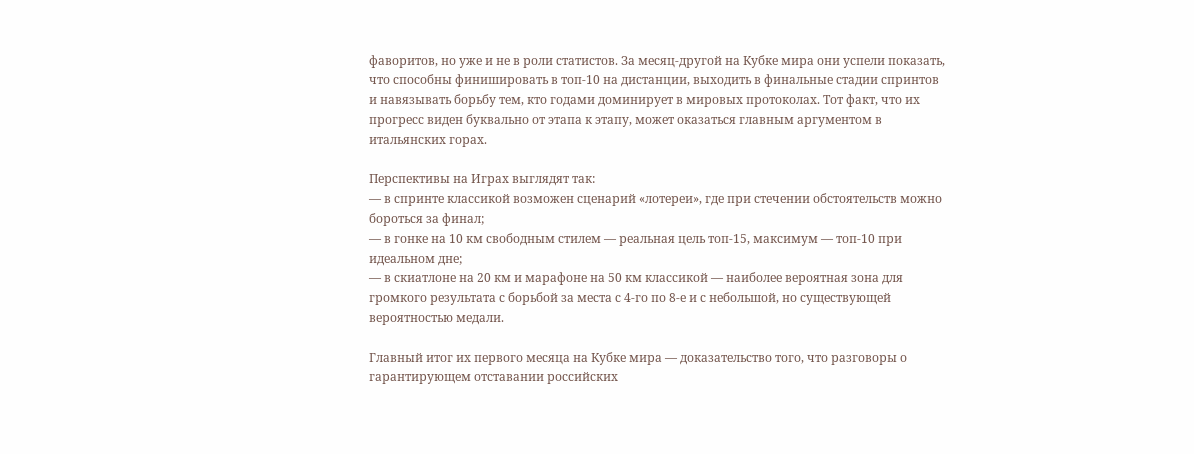фаворитов, но уже и не в роли статистов. За месяц‑другой на Кубке мира они успели показать, что способны финишировать в топ‑10 на дистанции, выходить в финальные стадии спринтов и навязывать борьбу тем, кто годами доминирует в мировых протоколах. Тот факт, что их прогресс виден буквально от этапа к этапу, может оказаться главным аргументом в итальянских горах.

Перспективы на Играх выглядят так:
— в спринте классикой возможен сценарий «лотереи», где при стечении обстоятельств можно бороться за финал;
— в гонке на 10 км свободным стилем — реальная цель топ‑15, максимум — топ‑10 при идеальном дне;
— в скиатлоне на 20 км и марафоне на 50 км классикой — наиболее вероятная зона для громкого результата с борьбой за места с 4‑го по 8‑е и с небольшой, но существующей вероятностью медали.

Главный итог их первого месяца на Кубке мира — доказательство того, что разговоры о гарантирующем отставании российских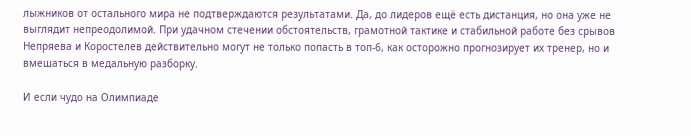лыжников от остального мира не подтверждаются результатами. Да, до лидеров ещё есть дистанция, но она уже не выглядит непреодолимой. При удачном стечении обстоятельств, грамотной тактике и стабильной работе без срывов Непряева и Коростелев действительно могут не только попасть в топ‑6, как осторожно прогнозирует их тренер, но и вмешаться в медальную разборку.

И если чудо на Олимпиаде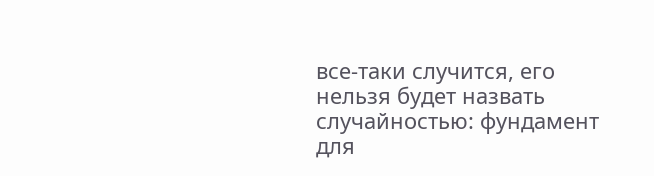все‑таки случится, его нельзя будет назвать случайностью: фундамент для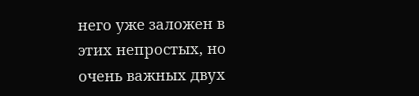него уже заложен в этих непростых, но очень важных двух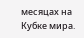месяцах на Кубке мира.